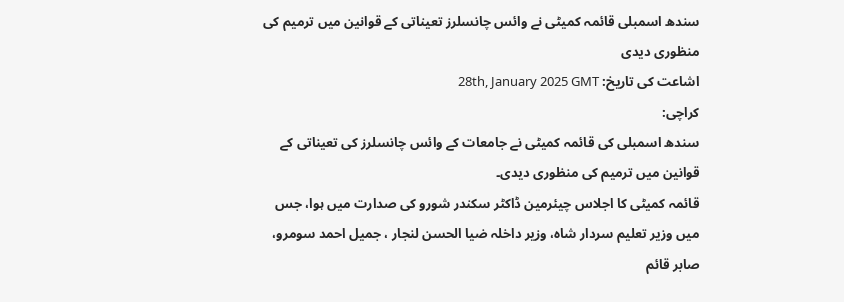سندھ اسمبلی قائمہ کمیٹی نے وائس چانسلرز تعیناتی کے قوانین میں ترمیم کی منظوری دیدی
اشاعت کی تاریخ: 28th, January 2025 GMT
کراچی:
سندھ اسمبلی کی قائمہ کمیٹی نے جامعات کے وائس چانسلرز کی تعیناتی کے قوانین میں ترمیم کی منظوری دیدی۔
قائمہ کمیٹی کا اجلاس چیئرمین ڈاکٹر سکندر شورو کی صدارت میں ہوا، جس میں وزیر تعلیم سردار شاہ، وزیر داخلہ ضیا الحسن لنجار ، جمیل احمد سومرو، صابر قائم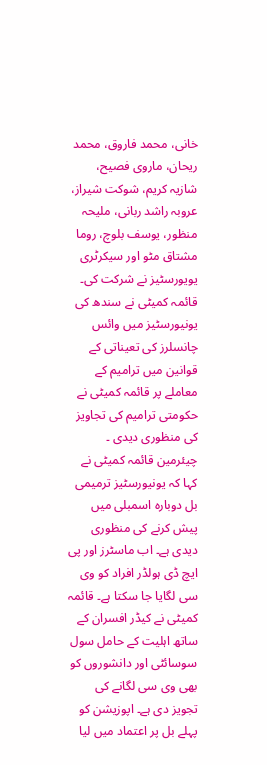خانی، محمد فاروق، محمد ریحان، ماروی فصیح، شازیہ کریم، شوکت شیراز، عروبہ راشد ربانی، ملیحہ منظور، یوسف بلوچ، روما مشتاق مٹو اور سیکرٹری یویورسٹیز نے شرکت کی۔
قائمہ کمیٹی نے سندھ کی یونیورسٹیز میں وائس چانسلرز کی تعیناتی کے قوانین میں ترامیم کے معاملے پر قائمہ کمیٹی نے حکومتی ترامیم کی تجاویز کی منظوری دیدی ۔
چیئرمین قائمہ کمیٹی نے کہا کہ یونیورسٹیز ترمیمی بل دوبارہ اسمبلی میں پیش کرنے کی منظوری دیدی ہے۔ اب ماسٹرز اور پی ایچ ڈی ہولڈر افراد کو وی سی لگایا جا سکتا ہے۔ قائمہ کمیٹی نے کیڈر افسران کے ساتھ اہلیت کے حامل سول سوسائٹی اور دانشوروں کو بھی وی سی لگانے کی تجویز دی ہے۔ اپوزیشن کو پہلے بل پر اعتماد میں لیا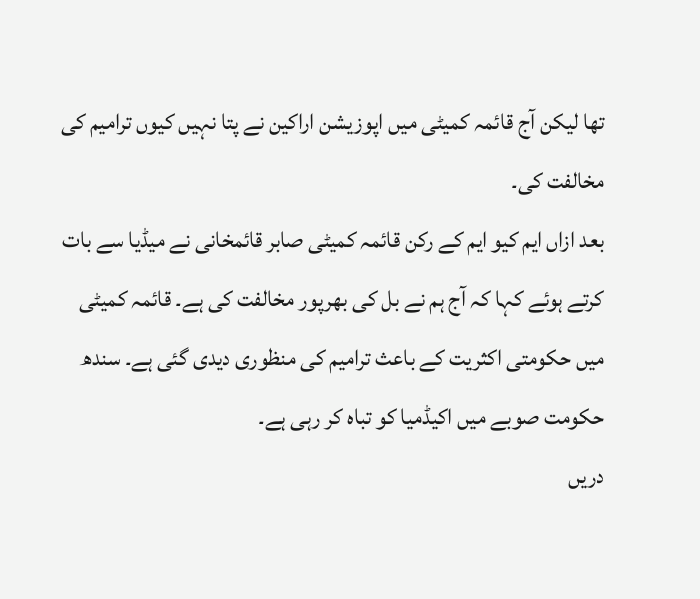تھا لیکن آج قائمہ کمیٹی میں اپوزیشن اراکین نے پتا نہیں کیوں ترامیم کی مخالفت کی۔
بعد ازاں ایم کیو ایم کے رکن قائمہ کمیٹی صابر قائمخانی نے میڈیا سے بات کرتے ہوئے کہا کہ آج ہم نے بل کی بھرپور مخالفت کی ہے۔ قائمہ کمیٹی میں حکومتی اکثریت کے باعث ترامیم کی منظوری دیدی گئی ہے۔ سندھ حکومت صوبے میں اکیڈمیا کو تباہ کر رہی ہے۔
دریں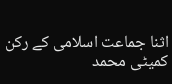اثنا جماعت اسلامی کے رکن کمیٹی محمد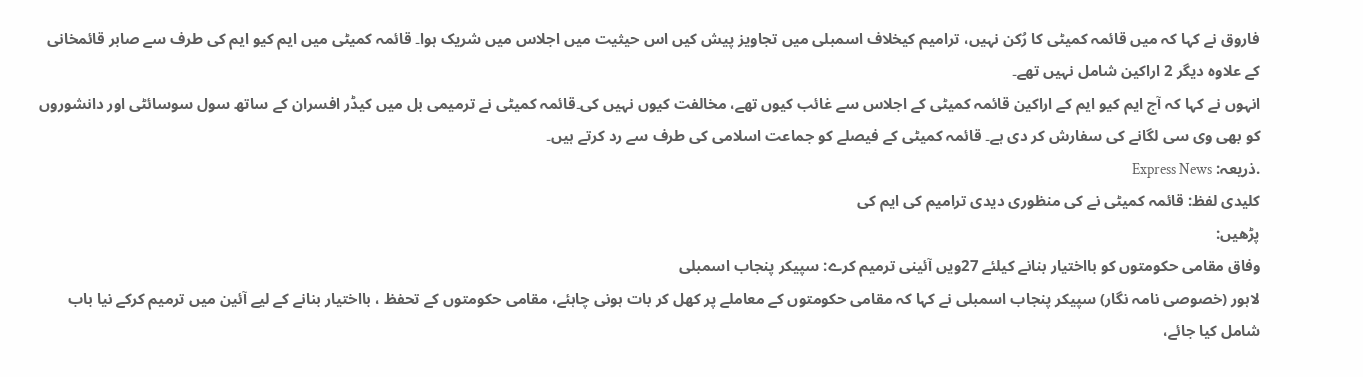فاروق نے کہا کہ میں قائمہ کمیٹی کا رُکن نہیں، ترامیم کیخلاف اسمبلی میں تجاویز پیش کیں اس حیثیت میں اجلاس میں شریک ہوا۔ قائمہ کمیٹی میں ایم کیو ایم کی طرف سے صابر قائمخانی کے علاوہ دیگر 2 اراکین شامل نہیں تھے۔
انہوں نے کہا کہ آج ایم کیو ایم کے اراکین قائمہ کمیٹی کے اجلاس سے غائب کیوں تھے، مخالفت کیوں نہیں کی۔قائمہ کمیٹی نے ترمیمی بل میں کیڈر افسران کے ساتھ سول سوسائٹی اور دانشوروں کو بھی وی سی لگانے کی سفارش کر دی ہے۔ قائمہ کمیٹی کے فیصلے کو جماعت اسلامی کی طرف سے رد کرتے ہیں۔
.ذریعہ: Express News
کلیدی لفظ: قائمہ کمیٹی نے کی منظوری دیدی ترامیم کی ایم کی
پڑھیں:
وفاق مقامی حکومتوں کو بااختیار بنانے کیلئے 27ویں آئینی ترمیم کرے: سپیکر پنجاب اسمبلی
لاہور (خصوصی نامہ نگار) سپیکر پنجاب اسمبلی نے کہا کہ مقامی حکومتوں کے معاملے پر کھل کر بات ہونی چاہئے، مقامی حکومتوں کے تحفظ ، بااختیار بنانے کے لیے آئین میں ترمیم کرکے نیا باب شامل کیا جائے،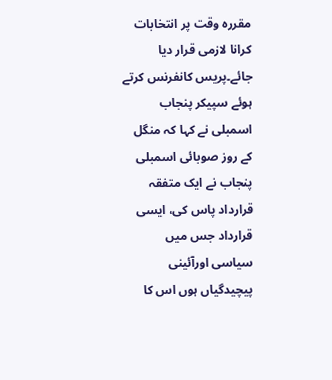مقررہ وقت پر انتخابات کرانا لازمی قرار دیا جائے۔پریس کانفرنس کرتے ہوئے سپیکر پنجاب اسمبلی نے کہا کہ منگل کے روز صوبائی اسمبلی پنجاب نے ایک متفقہ قرارداد پاس کی، ایسی قرارداد جس میں سیاسی اورآئینی پیچیدگیاں ہوں اس کا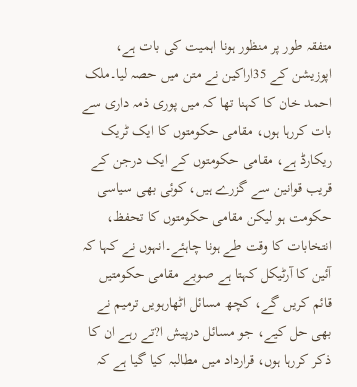متفقہ طور پر منظور ہونا اہمیت کی بات ہے، اپوزیشن کے 35اراکین نے متن میں حصہ لیا۔ملک احمد خان کا کہنا تھا کہ میں پوری ذمہ داری سے بات کررہا ہوں، مقامی حکومتوں کا ایک ٹریک ریکارڈ ہے، مقامی حکومتوں کے ایک درجن کے قریب قوانین سے گزرے ہیں، کوئی بھی سیاسی حکومت ہو لیکن مقامی حکومتوں کا تحفظ، انتخابات کا وقت طے ہونا چاہئے۔انہوں نے کہا کہ آئین کا آرٹیکل کہتا ہے صوبے مقامی حکومتیں قائم کریں گے، کچھ مسائل اٹھارہویں ترمیم نے بھی حل کیے، جو مسائل درپیش ا?تے رہے ان کا ذکر کررہا ہوں، قرارداد میں مطالبہ کیا گیا ہے کہ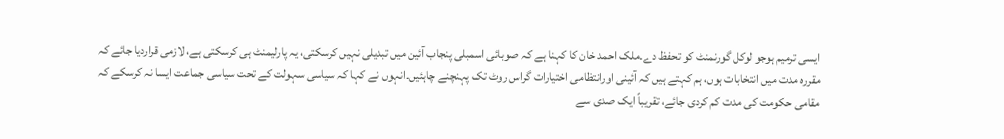ایسی ترمیم ہوجو لوکل گورنمنٹ کو تحفظ دے۔ملک احمد خان کا کہنا ہے کہ صوبائی اسمبلی پنجاب آئین میں تبدیلی نہیں کرسکتی، یہ پارلیمنٹ ہی کرسکتی ہے، لازمی قراردیا جائے کہ مقررہ مدت میں انتخابات ہوں، ہم کہتے ہیں کہ آئینی اورانتظامی اختیارات گراس روٹ تک پہنچنے چاہئیں۔انہوں نے کہا کہ سیاسی سہولت کے تحت سیاسی جماعت ایسا نہ کرسکے کہ مقامی حکومت کی مدت کم کردی جائے، تقریباً ایک صدی سے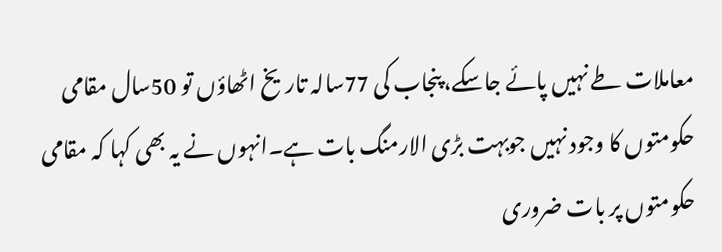معاملات طے نہیں پائے جاسکے، پنجاب کی 77سالہ تاریخ اٹھاؤں تو 50سال مقامی حکومتوں کا وجود نہیں جوبہت بڑی الارمنگ بات ہے۔انہوں نے یہ بھی کہا کہ مقامی حکومتوں پر بات ضروری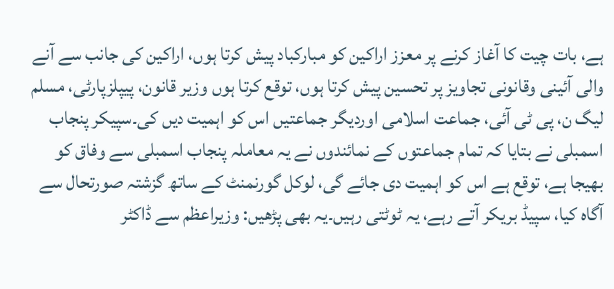ہے، بات چیت کا آغاز کرنے پر معزز اراکین کو مبارکباد پیش کرتا ہوں، اراکین کی جانب سے آنے والی آئینی وقانونی تجاویز پر تحسین پیش کرتا ہوں، توقع کرتا ہوں وزیر قانون، پیپلزپارٹی، مسلم لیگ ن، پی ٹی آئی، جماعت اسلامی اوردیگر جماعتیں اس کو اہمیت دیں کی۔سپیکر پنجاب اسمبلی نے بتایا کہ تمام جماعتوں کے نمائندوں نے یہ معاملہ پنجاب اسمبلی سے وفاق کو بھیجا ہے، توقع ہے اس کو اہمیت دی جائے گی، لوکل گورنمنٹ کے ساتھ گزشتہ صورتحال سے آگاہ کیا، سپیڈ بریکر آتے رہے، یہ ٹوٹتی رہیں۔یہ بھی پڑھیں: وزیراعظم سے ڈاکٹر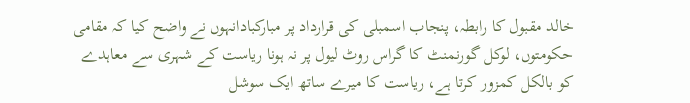خالد مقبول کا رابطہ، پنجاب اسمبلی کی قرارداد پر مبارکبادانہوں نے واضح کیا کہ مقامی حکومتوں، لوکل گورنمنٹ کا گراس روٹ لیول پر نہ ہونا ریاست کے شہری سے معاہدے کو بالکل کمزور کرتا ہے، ریاست کا میرے ساتھ ایک سوشل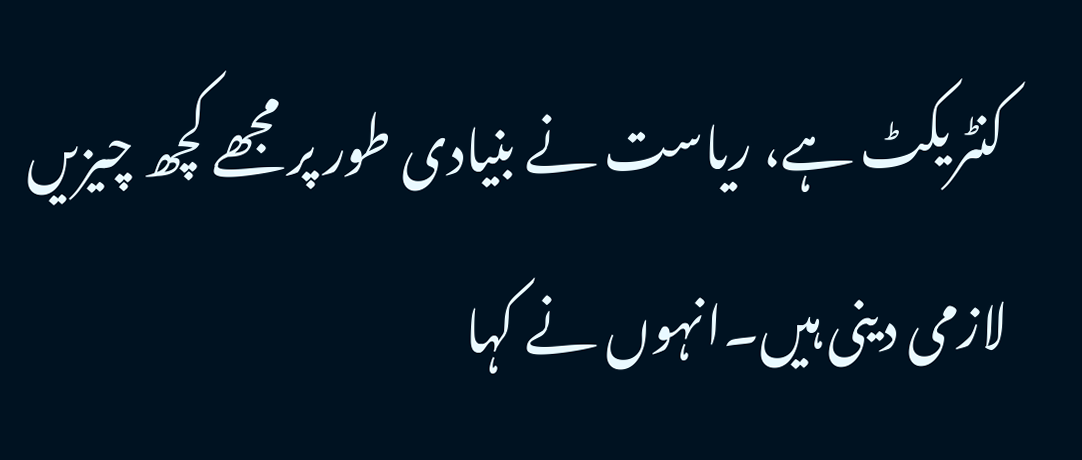کنٹریکٹ ہے، ریاست نے بنیادی طور پر مجھے کچھ چیزیں لازمی دینی ہیں۔انہوں نے کہا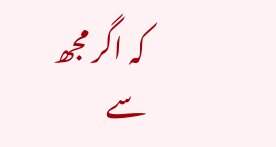کہ اگر مجھ سے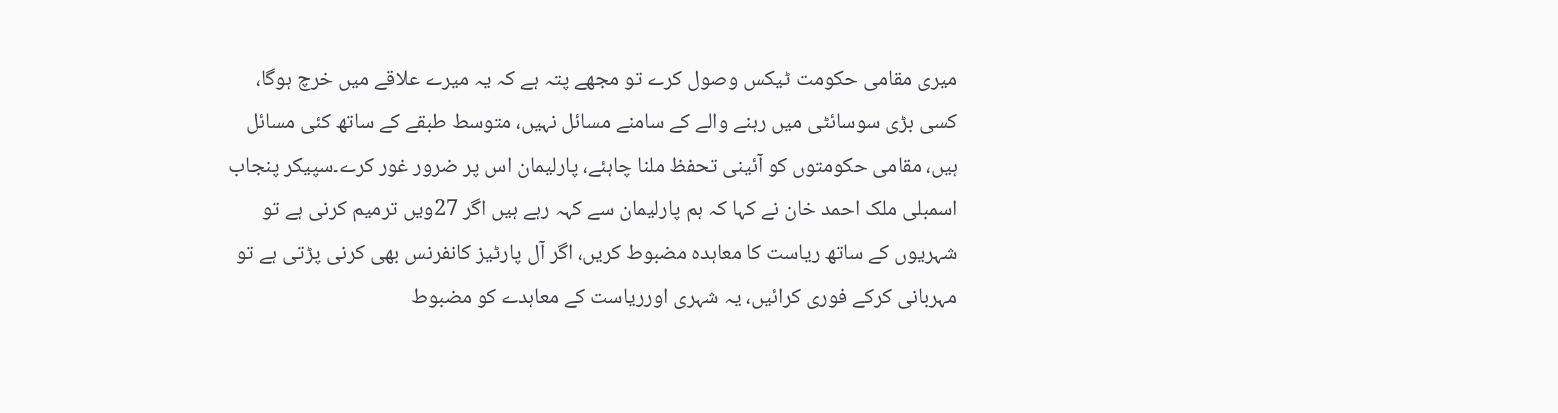میری مقامی حکومت ٹیکس وصول کرے تو مجھے پتہ ہے کہ یہ میرے علاقے میں خرچ ہوگا، کسی بڑی سوسائٹی میں رہنے والے کے سامنے مسائل نہیں، متوسط طبقے کے ساتھ کئی مسائل ہیں، مقامی حکومتوں کو آئینی تحفظ ملنا چاہئے، پارلیمان اس پر ضرور غور کرے۔سپیکر پنجاب اسمبلی ملک احمد خان نے کہا کہ ہم پارلیمان سے کہہ رہے ہیں اگر 27ویں ترمیم کرنی ہے تو شہریوں کے ساتھ ریاست کا معاہدہ مضبوط کریں، اگر آل پارٹیز کانفرنس بھی کرنی پڑتی ہے تو مہربانی کرکے فوری کرائیں، یہ شہری اورریاست کے معاہدے کو مضبوط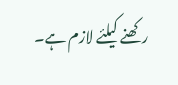رکھنے کیلئے لازم ہے۔